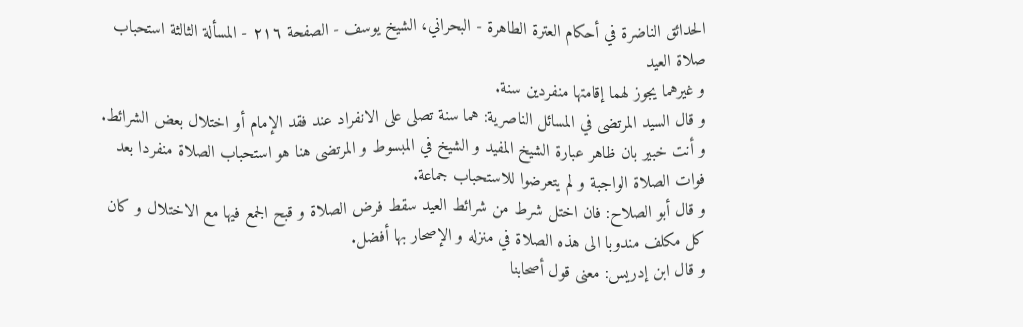الحدائق الناضرة في أحكام العترة الطاهرة - البحراني، الشيخ يوسف - الصفحة ٢١٦ - المسألة الثالثة استحباب صلاة العيد
و غيرهما يجوز لهما إقامتها منفردين سنة.
و قال السيد المرتضى في المسائل الناصرية: هما سنة تصلى على الانفراد عند فقد الإمام أو اختلال بعض الشرائط.
و أنت خبير بان ظاهر عبارة الشيخ المفيد و الشيخ في المبسوط و المرتضى هنا هو استحباب الصلاة منفردا بعد فوات الصلاة الواجبة و لم يتعرضوا للاستحباب جماعة.
و قال أبو الصلاح: فان اختل شرط من شرائط العيد سقط فرض الصلاة و قبح الجمع فيها مع الاختلال و كان كل مكلف مندوبا الى هذه الصلاة في منزله و الإصحار بها أفضل.
و قال ابن إدريس: معنى قول أصحابنا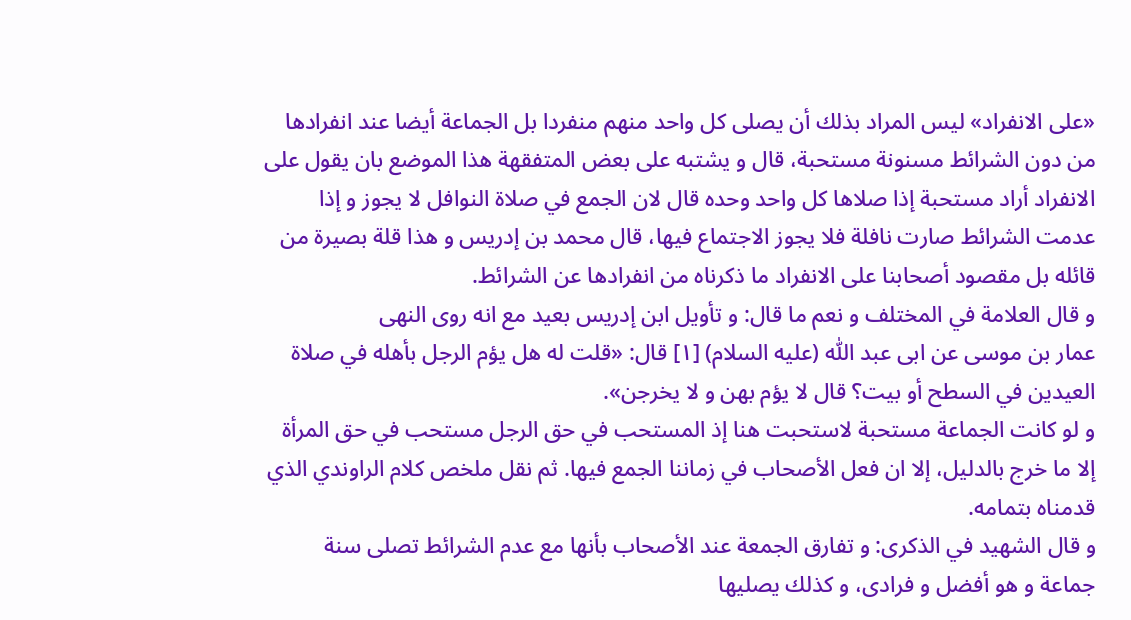«على الانفراد» ليس المراد بذلك أن يصلى كل واحد منهم منفردا بل الجماعة أيضا عند انفرادها من دون الشرائط مسنونة مستحبة، قال و يشتبه على بعض المتفقهة هذا الموضع بان يقول على الانفراد أراد مستحبة إذا صلاها كل واحد وحده قال لان الجمع في صلاة النوافل لا يجوز و إذا عدمت الشرائط صارت نافلة فلا يجوز الاجتماع فيها، قال محمد بن إدريس و هذا قلة بصيرة من قائله بل مقصود أصحابنا على الانفراد ما ذكرناه من انفرادها عن الشرائط.
و قال العلامة في المختلف و نعم ما قال: و تأويل ابن إدريس بعيد مع انه روى النهى
عمار بن موسى عن ابى عبد اللّٰه (عليه السلام) [١] قال: «قلت له هل يؤم الرجل بأهله في صلاة العيدين في السطح أو بيت؟ قال لا يؤم بهن و لا يخرجن».
و لو كانت الجماعة مستحبة لاستحبت هنا إذ المستحب في حق الرجل مستحب في حق المرأة إلا ما خرج بالدليل، إلا ان فعل الأصحاب في زماننا الجمع فيها. ثم نقل ملخص كلام الراوندي الذي قدمناه بتمامه.
و قال الشهيد في الذكرى: و تفارق الجمعة عند الأصحاب بأنها مع عدم الشرائط تصلى سنة جماعة و هو أفضل و فرادى، و كذلك يصليها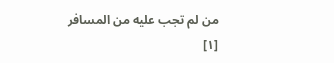من لم تجب عليه من المسافر
[١]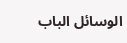الوسائل الباب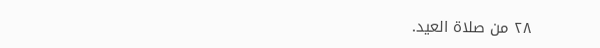٢٨ من صلاة العيد.